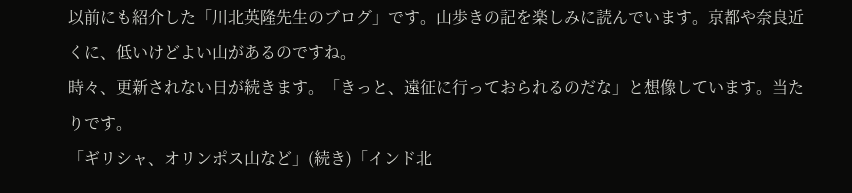以前にも紹介した「川北英隆先生のブログ」です。山歩きの記を楽しみに読んでいます。京都や奈良近くに、低いけどよい山があるのですね。
時々、更新されない日が続きます。「きっと、遠征に行っておられるのだな」と想像しています。当たりです。
「ギリシャ、オリンポス山など」(続き)「インド北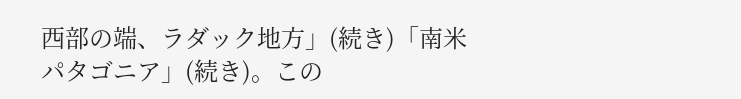西部の端、ラダック地方」(続き)「南米パタゴニア」(続き)。この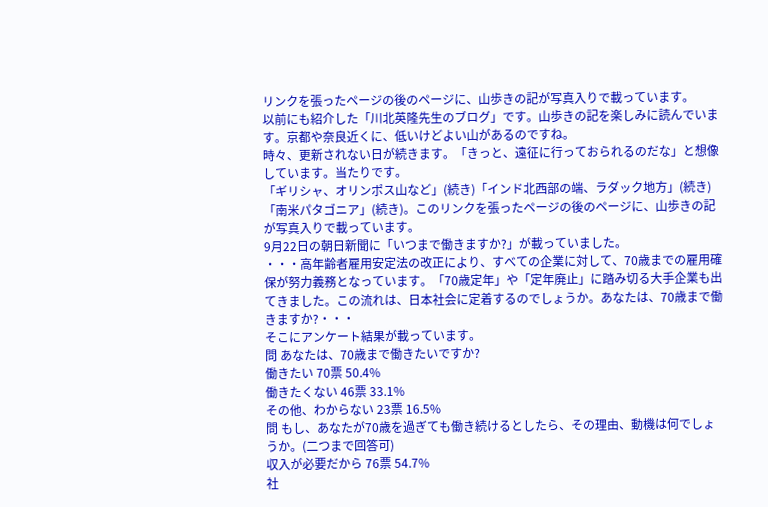リンクを張ったページの後のページに、山歩きの記が写真入りで載っています。
以前にも紹介した「川北英隆先生のブログ」です。山歩きの記を楽しみに読んでいます。京都や奈良近くに、低いけどよい山があるのですね。
時々、更新されない日が続きます。「きっと、遠征に行っておられるのだな」と想像しています。当たりです。
「ギリシャ、オリンポス山など」(続き)「インド北西部の端、ラダック地方」(続き)「南米パタゴニア」(続き)。このリンクを張ったページの後のページに、山歩きの記が写真入りで載っています。
9月22日の朝日新聞に「いつまで働きますか?」が載っていました。
・・・高年齢者雇用安定法の改正により、すべての企業に対して、70歳までの雇用確保が努力義務となっています。「70歳定年」や「定年廃止」に踏み切る大手企業も出てきました。この流れは、日本社会に定着するのでしょうか。あなたは、70歳まで働きますか?・・・
そこにアンケート結果が載っています。
問 あなたは、70歳まで働きたいですか?
働きたい 70票 50.4%
働きたくない 46票 33.1%
その他、わからない 23票 16.5%
問 もし、あなたが70歳を過ぎても働き続けるとしたら、その理由、動機は何でしょうか。(二つまで回答可)
収入が必要だから 76票 54.7%
社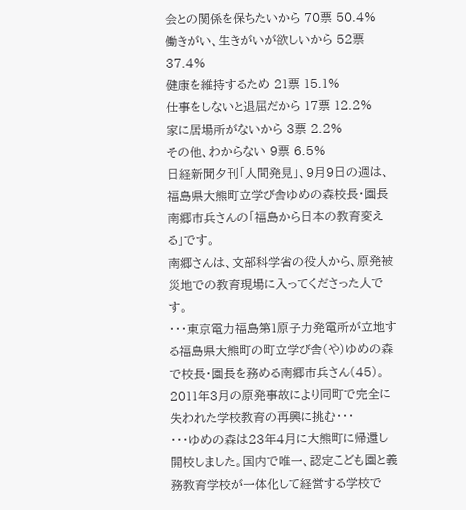会との関係を保ちたいから 70票 50.4%
働きがい、生きがいが欲しいから 52票 37.4%
健康を維持するため 21票 15.1%
仕事をしないと退屈だから 17票 12.2%
家に居場所がないから 3票 2.2%
その他、わからない 9票 6.5%
日経新聞夕刊「人間発見」、9月9日の週は、福島県大熊町立学び舎ゆめの森校長・園長 南郷市兵さんの「福島から日本の教育変える」です。
南郷さんは、文部科学省の役人から、原発被災地での教育現場に入ってくださった人です。
・・・東京電力福島第1原子力発電所が立地する福島県大熊町の町立学び舎(や)ゆめの森で校長・園長を務める南郷市兵さん(45)。2011年3月の原発事故により同町で完全に失われた学校教育の再興に挑む・・・
・・・ゆめの森は23年4月に大熊町に帰還し開校しました。国内で唯一、認定こども園と義務教育学校が一体化して経営する学校で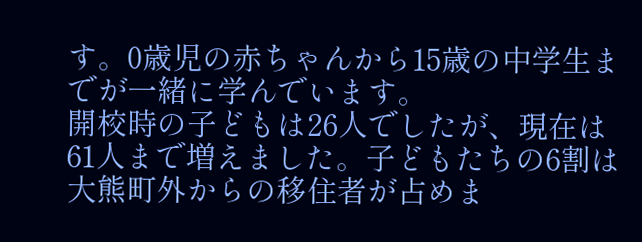す。0歳児の赤ちゃんから15歳の中学生までが一緒に学んでいます。
開校時の子どもは26人でしたが、現在は61人まで増えました。子どもたちの6割は大熊町外からの移住者が占めま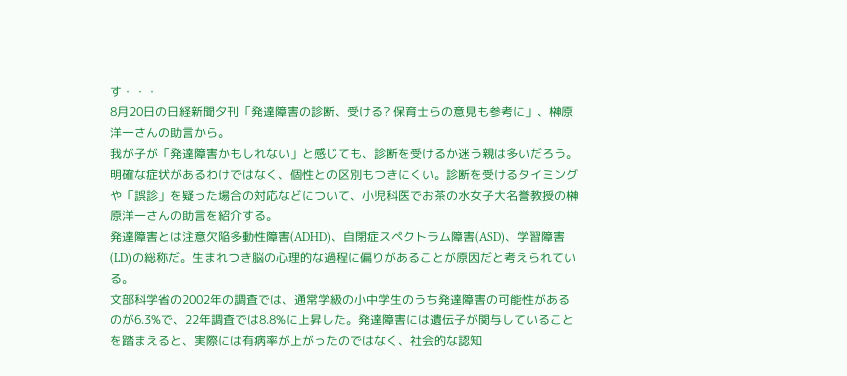す・・・
8月20日の日経新聞夕刊「発達障害の診断、受ける? 保育士らの意見も参考に」、榊原洋一さんの助言から。
我が子が「発達障害かもしれない」と感じても、診断を受けるか迷う親は多いだろう。明確な症状があるわけではなく、個性との区別もつきにくい。診断を受けるタイミングや「誤診」を疑った場合の対応などについて、小児科医でお茶の水女子大名誉教授の榊原洋一さんの助言を紹介する。
発達障害とは注意欠陥多動性障害(ADHD)、自閉症スペクトラム障害(ASD)、学習障害(LD)の総称だ。生まれつき脳の心理的な過程に偏りがあることが原因だと考えられている。
文部科学省の2002年の調査では、通常学級の小中学生のうち発達障害の可能性があるのが6.3%で、22年調査では8.8%に上昇した。発達障害には遺伝子が関与していることを踏まえると、実際には有病率が上がったのではなく、社会的な認知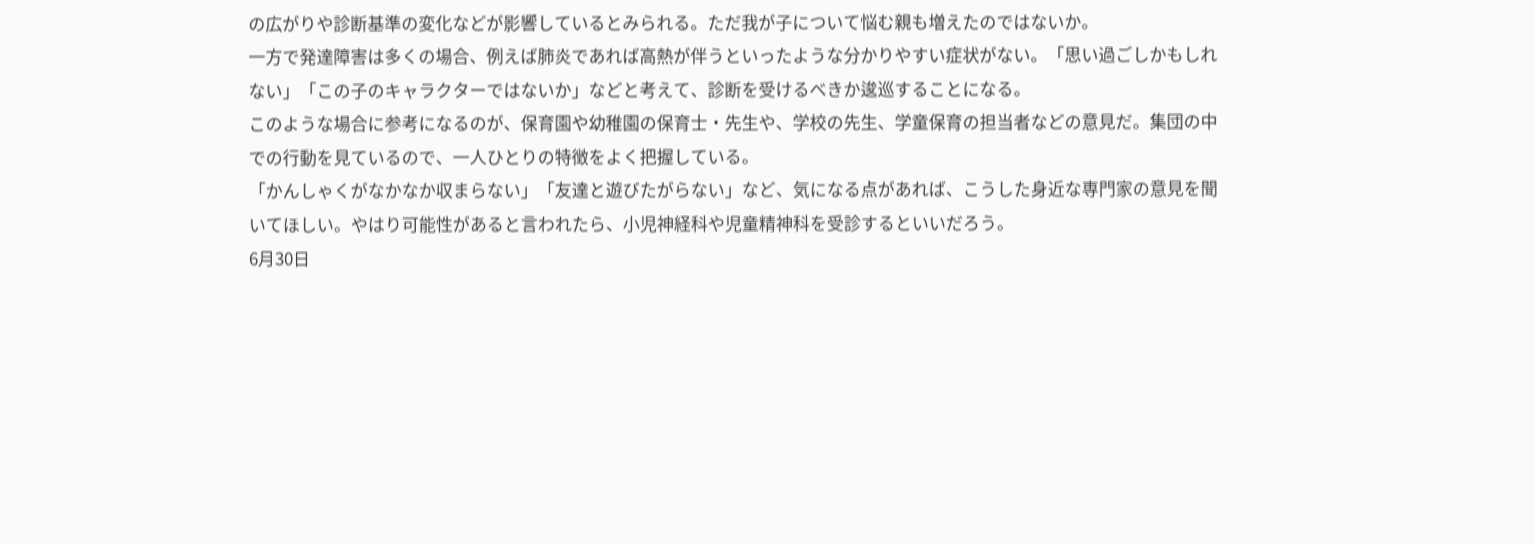の広がりや診断基準の変化などが影響しているとみられる。ただ我が子について悩む親も増えたのではないか。
一方で発達障害は多くの場合、例えば肺炎であれば高熱が伴うといったような分かりやすい症状がない。「思い過ごしかもしれない」「この子のキャラクターではないか」などと考えて、診断を受けるべきか逡巡することになる。
このような場合に参考になるのが、保育園や幼稚園の保育士・先生や、学校の先生、学童保育の担当者などの意見だ。集団の中での行動を見ているので、一人ひとりの特徴をよく把握している。
「かんしゃくがなかなか収まらない」「友達と遊びたがらない」など、気になる点があれば、こうした身近な専門家の意見を聞いてほしい。やはり可能性があると言われたら、小児神経科や児童精神科を受診するといいだろう。
6月30日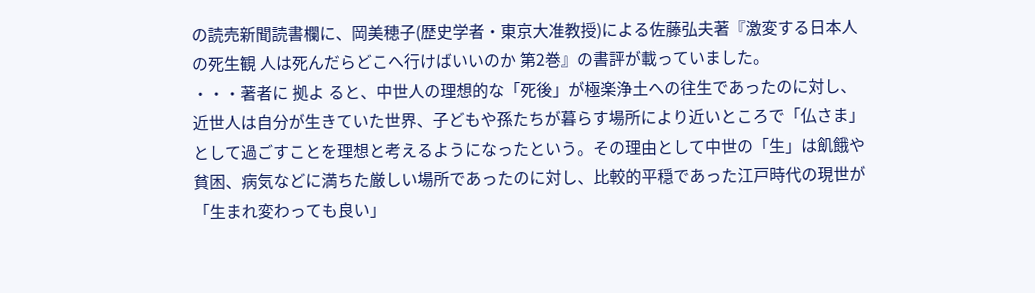の読売新聞読書欄に、岡美穂子(歴史学者・東京大准教授)による佐藤弘夫著『激変する日本人の死生観 人は死んだらどこへ行けばいいのか 第2巻』の書評が載っていました。
・・・著者に 拠よ ると、中世人の理想的な「死後」が極楽浄土への往生であったのに対し、近世人は自分が生きていた世界、子どもや孫たちが暮らす場所により近いところで「仏さま」として過ごすことを理想と考えるようになったという。その理由として中世の「生」は飢餓や貧困、病気などに満ちた厳しい場所であったのに対し、比較的平穏であった江戸時代の現世が「生まれ変わっても良い」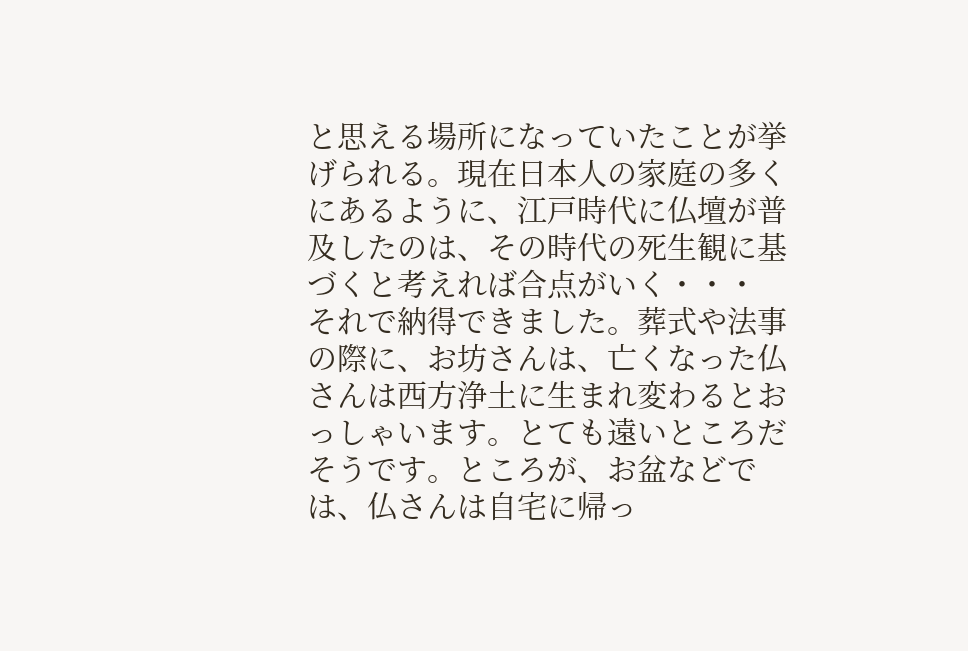と思える場所になっていたことが挙げられる。現在日本人の家庭の多くにあるように、江戸時代に仏壇が普及したのは、その時代の死生観に基づくと考えれば合点がいく・・・
それで納得できました。葬式や法事の際に、お坊さんは、亡くなった仏さんは西方浄土に生まれ変わるとおっしゃいます。とても遠いところだそうです。ところが、お盆などでは、仏さんは自宅に帰っ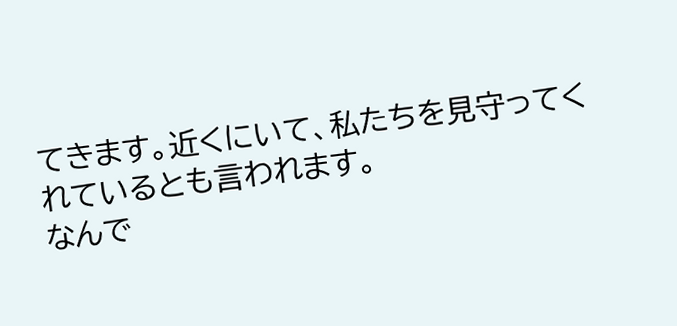てきます。近くにいて、私たちを見守ってくれているとも言われます。
なんで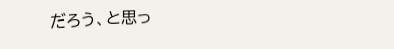だろう、と思っ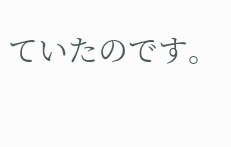ていたのです。